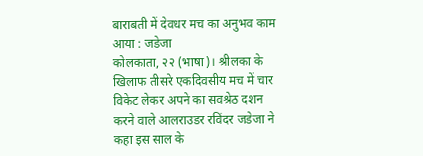बाराबती में देवधर मच का अनुभव काम आया : जडेजा
कोलकाता, २२ (भाषा)। श्रीलका के खिलाफ तीसरे एकदिवसीय मच में चार विकेट लेकर अपने का सवश्रेठ दशन करने वाले आलराउडर रविंदर जडेजा ने कहा इस साल के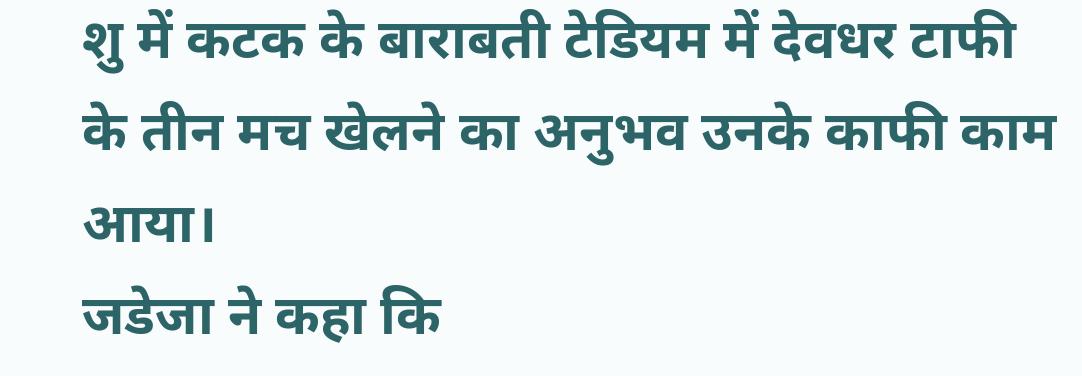शु में कटक के बाराबती टेडियम में देवधर टाफी के तीन मच खेलने का अनुभव उनके काफी काम आया।
जडेजा ने कहा कि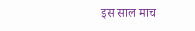इस साल माच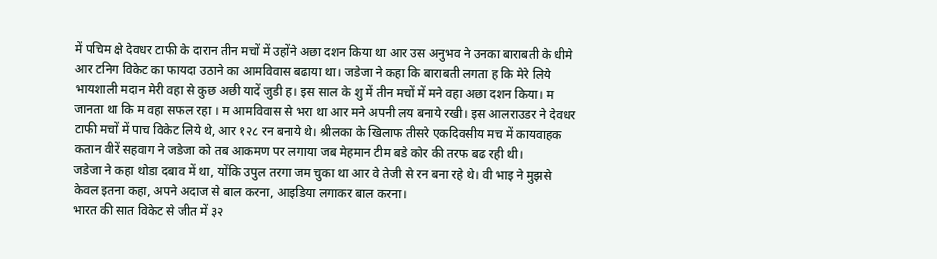में पचिम क्षे देवधर टाफी के दारान तीन मचों में उहोंने अछा दशन किया था आर उस अनुभव ने उनका बाराबती के धीमे आर टनिग विकेट का फायदा उठाने का आमविवास बढाया था। जडेजा ने कहा कि बाराबती लगता ह कि मेरे लिये भायशाली मदान मेरी वहा से कुछ अछी यादें जुडी ह। इस साल के शु में तीन मचों में मने वहा अछा दशन किया। म जानता था कि म वहा सफल रहा । म आमविवास से भरा था आर मने अपनी लय बनाये रखी। इस आलराउडर ने देवधर टाफी मचों में पाच विकेट लिये थे, आर १२८ रन बनाये थे। श्रीलका के खिलाफ तीसरे एकदिवसीय मच में कायवाहक कतान वीरें सहवाग ने जडेजा को तब आकमण पर लगाया जब मेहमान टीम बडे कोर की तरफ बढ रही थी।
जडेजा ने कहा थोडा दबाव में था, योंकि उपुल तरगा जम चुका था आर वे तेजी से रन बना रहे थे। वी भाइ ने मुझसे केवल इतना कहा, अपने अदाज से बाल करना, आइडिया लगाकर बाल करना।
भारत की सात विकेट से जीत में ३२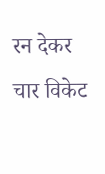रन देकर चार विकेट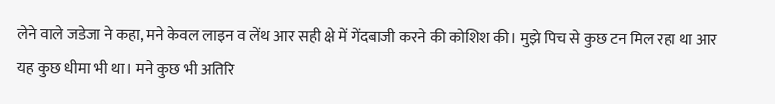लेने वाले जडेजा ने कहा, मने केवल लाइन व लेंथ आर सही क्षे में गेंदबाजी करने की कोशिश की। मुझे पिच से कुछ टन मिल रहा था आर यह कुछ धीमा भी था। मने कुछ भी अतिरि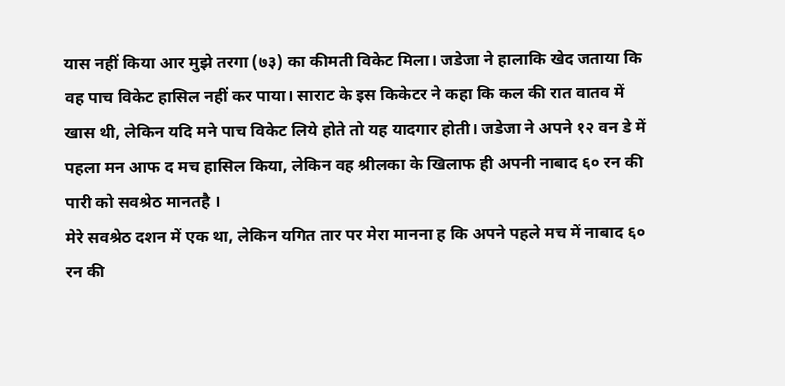यास नहीं किया आर मुझे तरगा (७३) का कीमती विकेट मिला। जडेजा ने हालाकि खेद जताया कि वह पाच विकेट हासिल नहीं कर पाया। साराट के इस किकेटर ने कहा कि कल की रात वातव में खास थी, लेकिन यदि मने पाच विकेट लिये होते तो यह यादगार होती। जडेजा ने अपने १२ वन डे में पहला मन आफ द मच हासिल किया, लेकिन वह श्रीलका के खिलाफ ही अपनी नाबाद ६० रन की पारी को सवश्रेठ मानतहै ।
मेरे सवश्रेठ दशन में एक था, लेकिन यगित तार पर मेरा मानना ह कि अपने पहले मच में नाबाद ६० रन की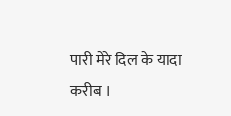पारी मेरे दिल के यादा करीब ।